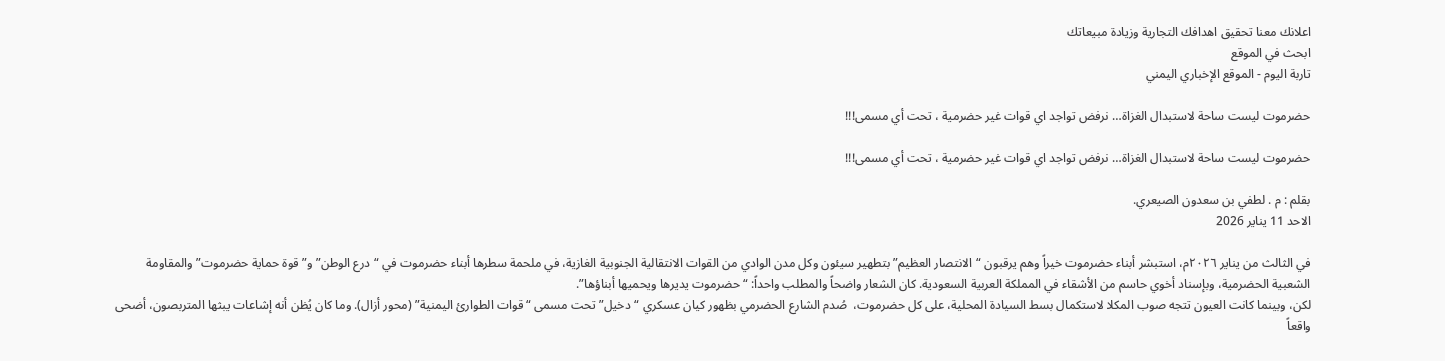اعلانك معنا تحقيق اهدافك التجارية وزيادة مبيعاتك
ابحث في الموقع
تاربة اليوم - الموقع الإخباري اليمني

حضرموت ليست ساحة لاستبدال الغزاة… نرفض تواجد اي قوات غير حضرمية ، تحت أي مسمى!!!

حضرموت ليست ساحة لاستبدال الغزاة… نرفض تواجد اي قوات غير حضرمية ، تحت أي مسمى!!!

بقلم : م . لطفي بن سعدون الصيعري.
الاحد 11 يناير 2026

في الثالث من يناير ٢٠٢٦م، استبشر أبناء حضرموت خيراً وهم يرقبون “الانتصار العظيم” بتطهير سيئون وكل مدن الوادي من القوات الانتقالية الجنوبية الغازية، في ملحمة سطرها أبناء حضرموت في “درع الوطن” و”قوة حماية حضرموت” والمقاومة الشعبية الحضرمية، وبإسناد أخوي حاسم من الأشقاء في المملكة العربية السعودية. كان الشعار واضحاً والمطلب واحداً: “حضرموت يديرها ويحميها أبناؤها”.
لكن، وبينما كانت العيون تتجه صوب المكلا لاستكمال بسط السيادة المحلية، على كل حضرموت،  صُدم الشارع الحضرمي بظهور كيان عسكري “دخيل” تحت مسمى “قوات الطوارئ اليمنية” (محور أزال). وما كان يُظن أنه إشاعات يبثها المتربصون، أضحى واقعاً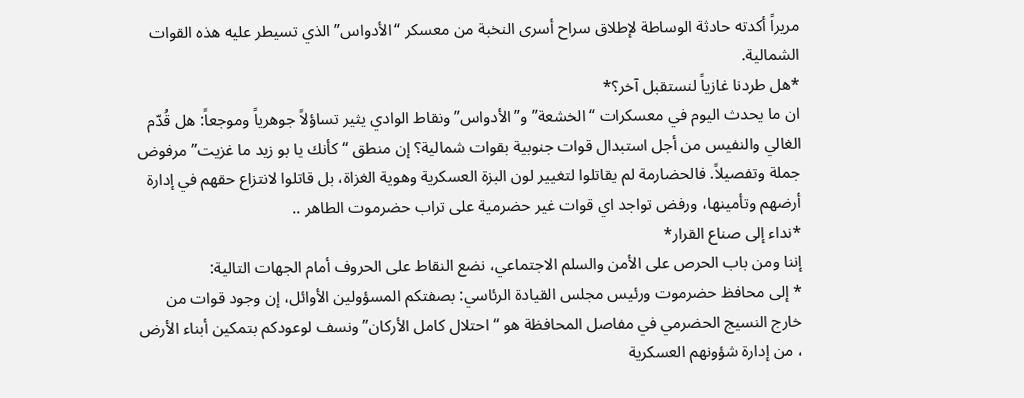مريراً أكدته حادثة الوساطة لإطلاق سراح أسرى النخبة من معسكر “الأدواس” الذي تسيطر عليه هذه القوات الشمالية.
*هل طردنا غازياً لنستقبل آخر؟*
ان ما يحدث اليوم في معسكرات “الخشعة” و”الأدواس” ونقاط الوادي يثير تساؤلاً جوهرياً وموجعاً: هل قُدّم الغالي والنفيس من أجل استبدال قوات جنوبية بقوات شمالية؟ إن منطق “كأنك يا بو زيد ما غزيت” مرفوض جملة وتفصيلاً. فالحضارمة لم يقاتلوا لتغيير لون البزة العسكرية وهوية الغزاة، بل قاتلوا لانتزاع حقهم في إدارة أرضهم وتأمينها، ورفض تواجد اي قوات غير حضرمية على تراب حضرموت الطاهر ..
*نداء إلى صناع القرار*
إننا ومن باب الحرص على الأمن والسلم الاجتماعي، نضع النقاط على الحروف أمام الجهات التالية:
* إلى محافظ حضرموت ورئيس مجلس القيادة الرئاسي: بصفتكم المسؤولين الأوائل، إن وجود قوات من خارج النسيج الحضرمي في مفاصل المحافظة هو “احتلال كامل الأركان” ونسف لوعودكم بتمكين أبناء الأرض ، من إدارة شؤونهم العسكرية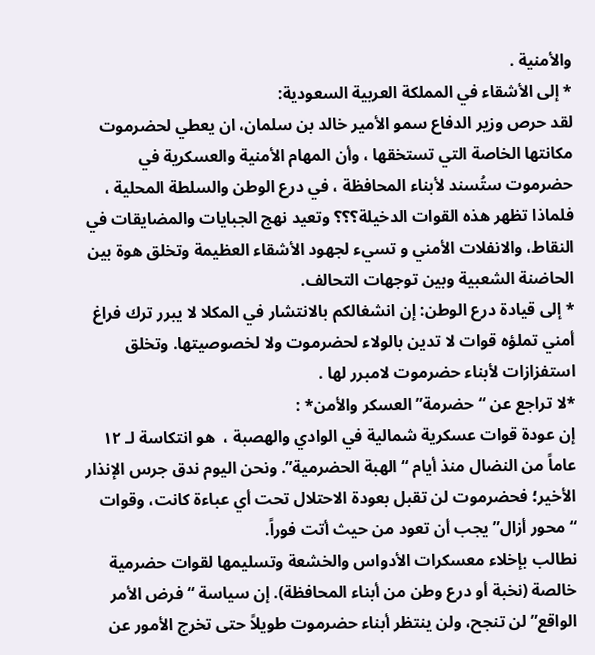والأمنية .
* إلى الأشقاء في المملكة العربية السعودية:
لقد حرص وزير الدفاع سمو الأمير خالد بن سلمان، ان يعطي لحضرموت مكانتها الخاصة التي تستخقها ، وأن المهام الأمنية والعسكرية في حضرموت ستُسند لأبناء المحافظة ، في درع الوطن والسلطة المحلية ، فلماذا تظهر هذه القوات الدخيلة؟؟؟ وتعيد نهج الجبايات والمضايقات في النقاط، والانفلات الأمني و تسيء لجهود الأشقاء العظيمة وتخلق هوة بين الحاضنة الشعبية وبين توجهات التحالف.
* إلى قيادة درع الوطن: إن انشغالكم بالانتشار في المكلا لا يبرر ترك فراغ أمني تملؤه قوات لا تدين بالولاء لحضرموت ولا لخصوصيتها. وتخلق استفزازات لأبناء حضرموت لامبرر لها .
*لا تراجع عن “حضرمة” العسكر والأمن* :
إن عودة قوات عسكرية شمالية في الوادي والهصبة ،  هو انتكاسة لـ ١٢ عاماً من النضال منذ أيام “الهبة الحضرمية”. ونحن اليوم ندق جرس الإنذار الأخير؛ فحضرموت لن تقبل بعودة الاحتلال تحت أي عباءة كانت، وقوات “محور أزال” يجب أن تعود من حيث أتت فوراً.
نطالب بإخلاء معسكرات الأدواس والخشعة وتسليمها لقوات حضرمية خالصة (نخبة أو درع وطن من أبناء المحافظة). إن سياسة “فرض الأمر الواقع” لن تنجح، ولن ينتظر أبناء حضرموت طويلاً حتى تخرج الأمور عن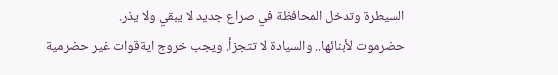السيطرة وتدخل المحافظة في صراع جديد لا يبقي ولا يذر.
حضرموت لأبنائها.. والسيادة لا تتجزأ. ويجب خروج ايةقوات غير حضرمية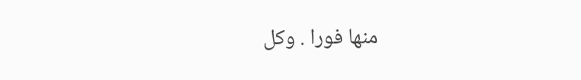منها فورا . وكل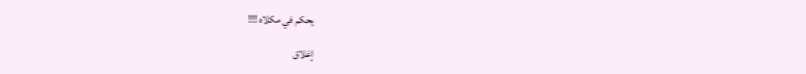يحكم في مكلاه !!!

إغلاق